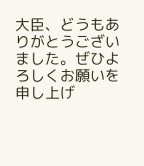大臣、どうもありがとうございました。ぜひよろしくお願いを申し上げ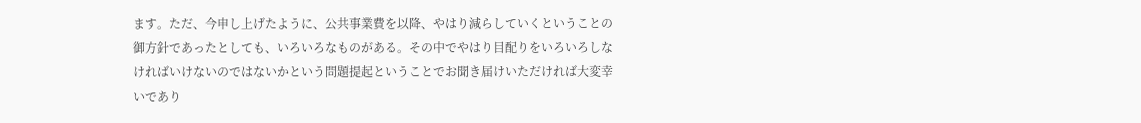ます。ただ、今申し上げたように、公共事業費を以降、やはり減らしていくということの御方針であったとしても、いろいろなものがある。その中でやはり目配りをいろいろしなければいけないのではないかという問題提起ということでお聞き届けいただければ大変幸いであり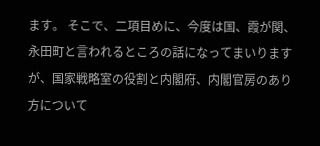ます。 そこで、二項目めに、今度は国、霞が関、永田町と言われるところの話になってまいりますが、国家戦略室の役割と内閣府、内閣官房のあり方について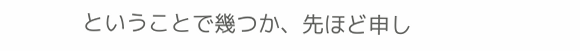ということで幾つか、先ほど申し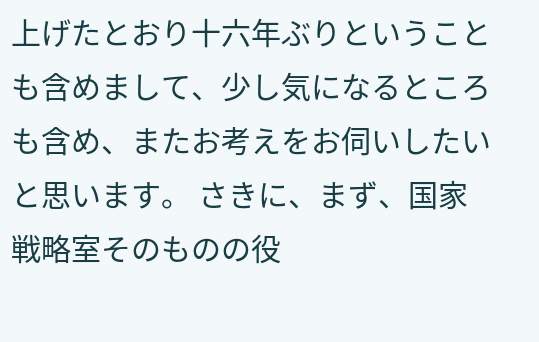上げたとおり十六年ぶりということも含めまして、少し気になるところも含め、またお考えをお伺いしたいと思います。 さきに、まず、国家戦略室そのものの役